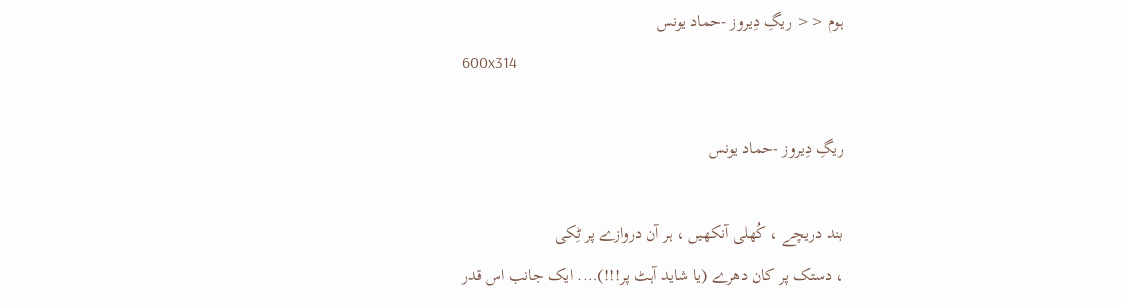ہوم << ریگِ دِیروز -حماد یونس
600x314

ریگِ دِیروز -حماد یونس

بند دریچے ، کُھلی آنکھیں ، ہر آن دروازے پر ٹِکی
، دستک پر کان دھرے (یا شاید آہٹ پر!!!)…. ایک جانب اس قدر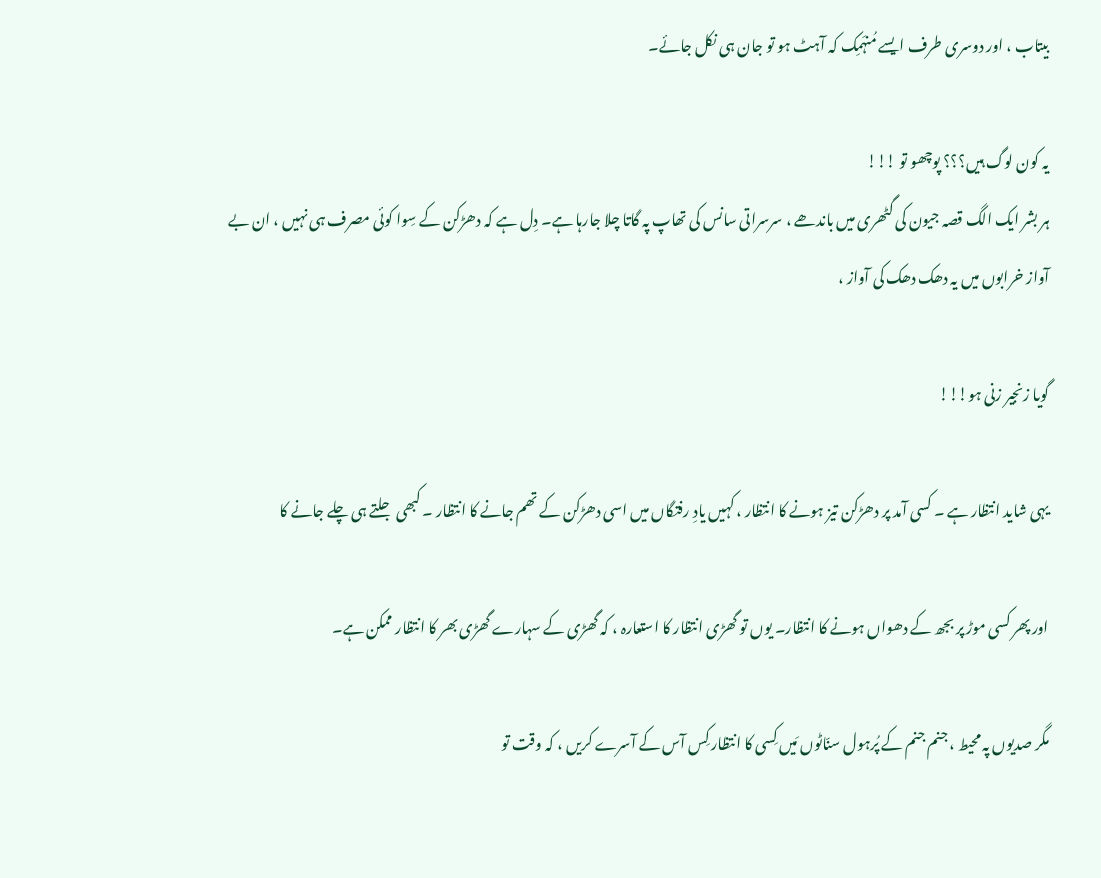بیتاب ، اور دوسری طرف ایسے مُنہَمِک کہ آہٹ ہو تو جان ہی نکل جائے۔

یہ کون لوگ ہیں؟؟؟ پوچھو تو !!!
ہر بشر ایک الگ قصہ جیون کی گٹھری میں باندھے ، سرسراتی سانس کی تھاپ پہ گاتا چلا جارہا ہے۔ دِل ہے کہ دھڑکن کے سِوا کوئی مصرف ہی نہیں ، ان بے آواز خرابوں میں یہ دھک دھک کی آواز ،

گویا زنجیر زنی ہو!!!

یہی شاید انتظار ہے ۔ کسی آمد پر دھڑکن تیز ہونے کا انتظار ، کہیں یادِ رفتگاں میں اسی دھڑکن کے تھم جانے کا انتظار ۔ کبھی جلتے ہی چلے جانے کا

اور پھر کسی موڑ پر بجھ کے دھواں ہونے کا انتظار۔ یوں تو گھڑی انتظار کا استعارہ ، کہ گھڑی کے سہارے گھڑی بھر کا انتظار ممکن ہے۔

مگر صدیوں پہ محیط ، جنم جنم کے پُرہول سنّاٹوں مَیں کِسی کا انتظار کِس آس کے آسرے کریں ، کہ وقت تو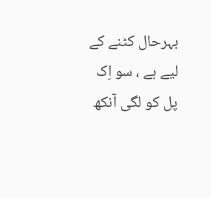بہرحال کٹنے کے لیے ہے ، سو اِک پل کو لگی آنکھ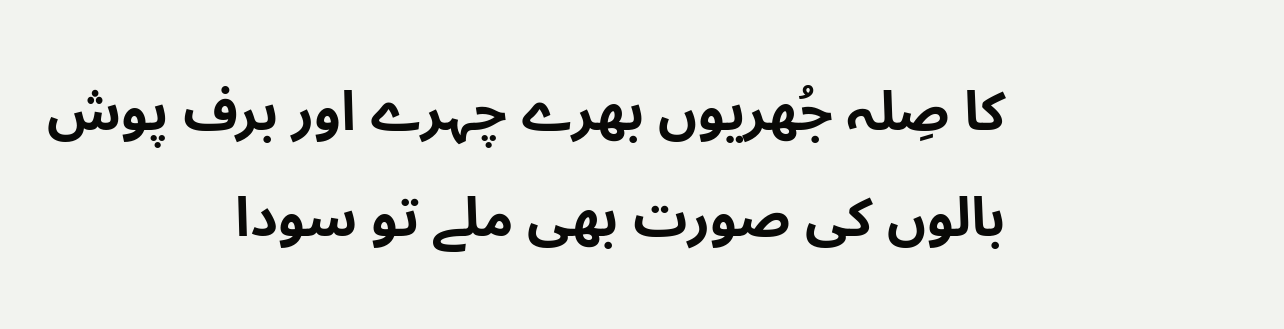کا صِلہ جُھریوں بھرے چہرے اور برف پوش بالوں کی صورت بھی ملے تو سودا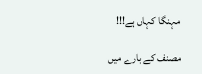مہنگا کہاں ہے!!!

مصنف کے بارے میں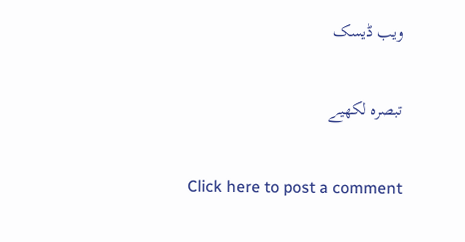ویب ڈیسک

تبصرہ لکھیے

Click here to post a comment